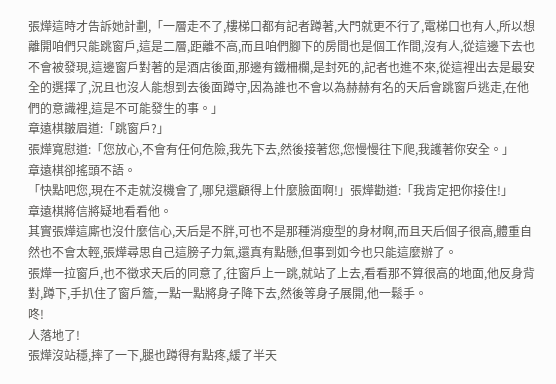張燁這時才告訴她計劃,「一層走不了,樓梯口都有記者蹲著,大門就更不行了,電梯口也有人,所以想離開咱們只能跳窗戶,這是二層,距離不高,而且咱們腳下的房間也是個工作間,沒有人,從這邊下去也不會被發現,這邊窗戶對著的是酒店後面,那邊有鐵柵欄,是封死的,記者也進不來,從這裡出去是最安全的選擇了,況且也沒人能想到去後面蹲守,因為誰也不會以為赫赫有名的天后會跳窗戶逃走,在他們的意識裡,這是不可能發生的事。」
章遠棋皺眉道:「跳窗戶?」
張燁寬慰道:「您放心,不會有任何危險,我先下去,然後接著您,您慢慢往下爬,我護著你安全。」
章遠棋卻搖頭不語。
「快點吧您,現在不走就沒機會了,哪兒還顧得上什麼臉面啊!」張燁勸道:「我肯定把你接住!」
章遠棋將信將疑地看看他。
其實張燁這廝也沒什麼信心,天后是不胖,可也不是那種消瘦型的身材啊,而且天后個子很高,體重自然也不會太輕,張燁尋思自己這膀子力氣,還真有點懸,但事到如今也只能這麼辦了。
張燁一拉窗戶,也不徵求天后的同意了,往窗戶上一跳,就站了上去,看看那不算很高的地面,他反身背對,蹲下,手扒住了窗戶簷,一點一點將身子降下去,然後等身子展開,他一鬆手。
咚!
人落地了!
張燁沒站穩,摔了一下,腿也蹲得有點疼,緩了半天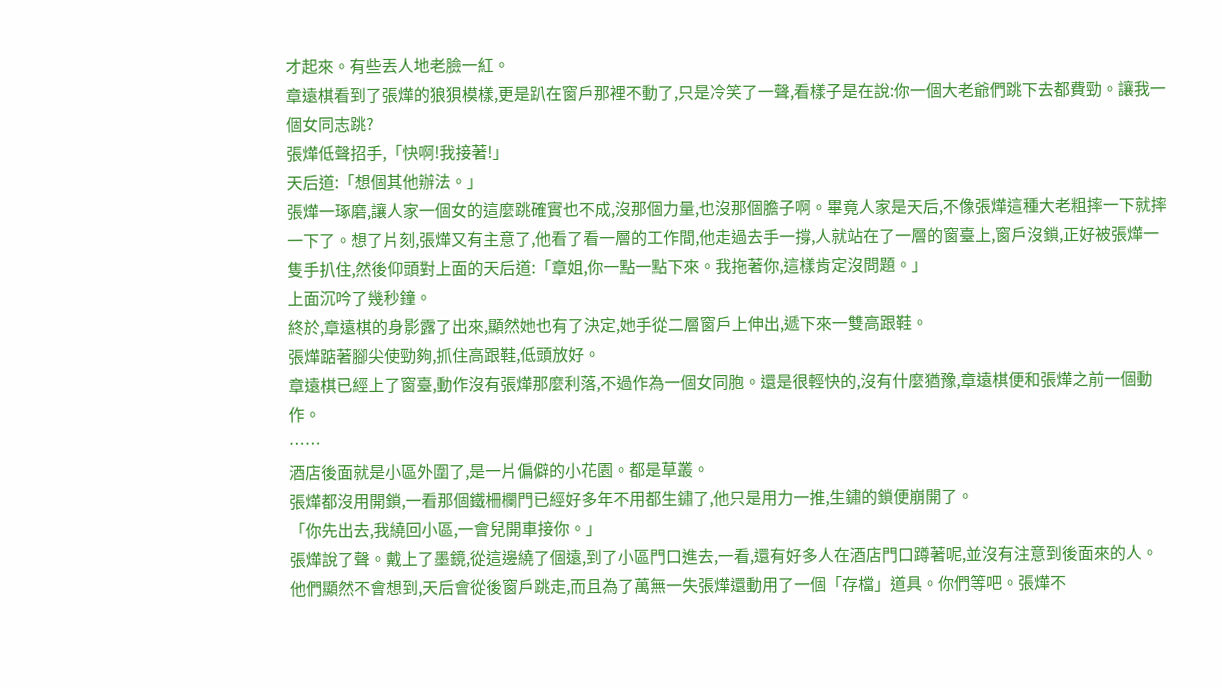才起來。有些丟人地老臉一紅。
章遠棋看到了張燁的狼狽模樣,更是趴在窗戶那裡不動了,只是冷笑了一聲,看樣子是在說:你一個大老爺們跳下去都費勁。讓我一個女同志跳?
張燁低聲招手,「快啊!我接著!」
天后道:「想個其他辦法。」
張燁一琢磨,讓人家一個女的這麼跳確實也不成,沒那個力量,也沒那個膽子啊。畢竟人家是天后,不像張燁這種大老粗摔一下就摔一下了。想了片刻,張燁又有主意了,他看了看一層的工作間,他走過去手一撐,人就站在了一層的窗臺上,窗戶沒鎖,正好被張燁一隻手扒住,然後仰頭對上面的天后道:「章姐,你一點一點下來。我拖著你,這樣肯定沒問題。」
上面沉吟了幾秒鐘。
終於,章遠棋的身影露了出來,顯然她也有了決定,她手從二層窗戶上伸出,遞下來一雙高跟鞋。
張燁踮著腳尖使勁夠,抓住高跟鞋,低頭放好。
章遠棋已經上了窗臺,動作沒有張燁那麼利落,不過作為一個女同胞。還是很輕快的,沒有什麼猶豫,章遠棋便和張燁之前一個動作。
……
酒店後面就是小區外圍了,是一片偏僻的小花園。都是草叢。
張燁都沒用開鎖,一看那個鐵柵欄門已經好多年不用都生鏽了,他只是用力一推,生鏽的鎖便崩開了。
「你先出去,我繞回小區,一會兒開車接你。」
張燁說了聲。戴上了墨鏡,從這邊繞了個遠,到了小區門口進去,一看,還有好多人在酒店門口蹲著呢,並沒有注意到後面來的人。他們顯然不會想到,天后會從後窗戶跳走,而且為了萬無一失張燁還動用了一個「存檔」道具。你們等吧。張燁不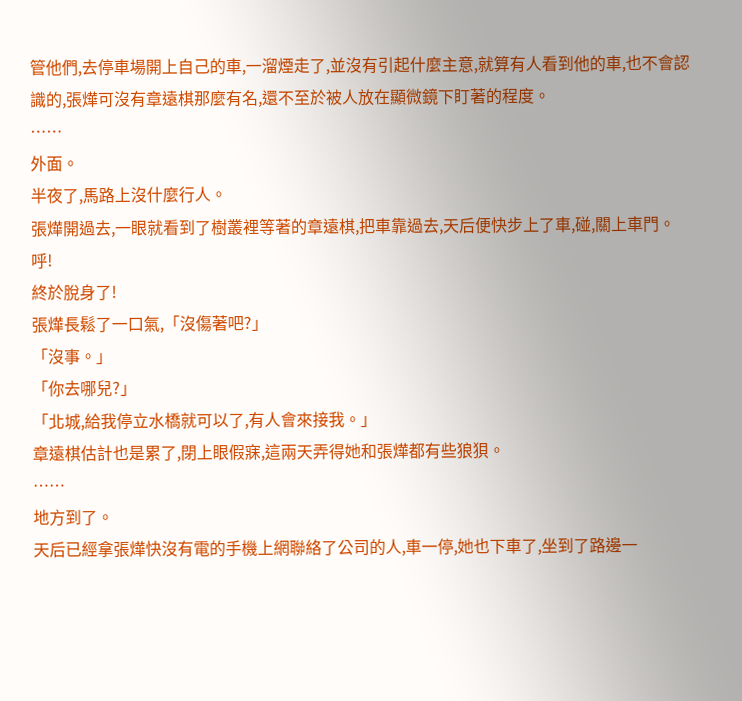管他們,去停車場開上自己的車,一溜煙走了,並沒有引起什麼主意,就算有人看到他的車,也不會認識的,張燁可沒有章遠棋那麼有名,還不至於被人放在顯微鏡下盯著的程度。
……
外面。
半夜了,馬路上沒什麼行人。
張燁開過去,一眼就看到了樹叢裡等著的章遠棋,把車靠過去,天后便快步上了車,碰,關上車門。
呼!
終於脫身了!
張燁長鬆了一口氣,「沒傷著吧?」
「沒事。」
「你去哪兒?」
「北城,給我停立水橋就可以了,有人會來接我。」
章遠棋估計也是累了,閉上眼假寐,這兩天弄得她和張燁都有些狼狽。
……
地方到了。
天后已經拿張燁快沒有電的手機上網聯絡了公司的人,車一停,她也下車了,坐到了路邊一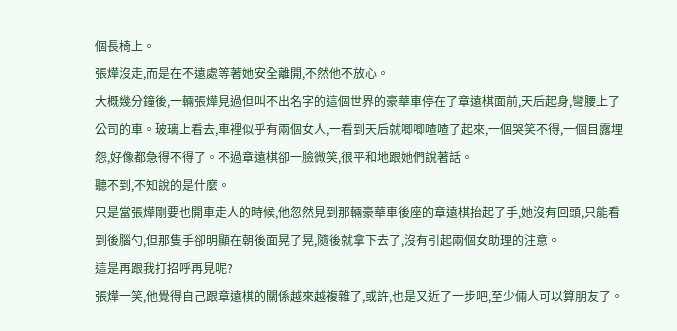個長椅上。
張燁沒走,而是在不遠處等著她安全離開,不然他不放心。
大概幾分鐘後,一輛張燁見過但叫不出名字的這個世界的豪華車停在了章遠棋面前,天后起身,彎腰上了公司的車。玻璃上看去,車裡似乎有兩個女人,一看到天后就唧唧喳喳了起來,一個哭笑不得,一個目露埋怨,好像都急得不得了。不過章遠棋卻一臉微笑,很平和地跟她們說著話。
聽不到,不知說的是什麼。
只是當張燁剛要也開車走人的時候,他忽然見到那輛豪華車後座的章遠棋抬起了手,她沒有回頭,只能看到後腦勺,但那隻手卻明顯在朝後面晃了晃,隨後就拿下去了,沒有引起兩個女助理的注意。
這是再跟我打招呼再見呢?
張燁一笑,他覺得自己跟章遠棋的關係越來越複雜了,或許,也是又近了一步吧,至少倆人可以算朋友了。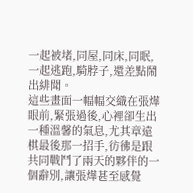一起被堵,同屋,同床,同眠,一起逃跑,騎脖子,還差點鬧出緋聞。
這些畫面一幅幅交織在張燁眼前,緊張過後,心裡卻生出一種溫馨的氣息,尤其章遠棋最後那一招手,彷彿是跟共同戰鬥了兩天的夥伴的一個辭別,讓張燁甚至感覺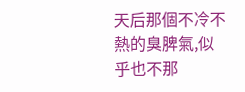天后那個不冷不熱的臭脾氣,似乎也不那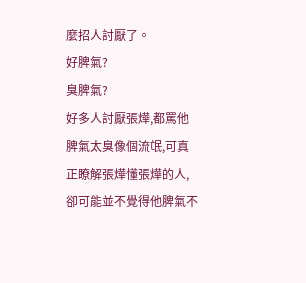麼招人討厭了。
好脾氣?
臭脾氣?
好多人討厭張燁,都罵他脾氣太臭像個流氓,可真正瞭解張燁懂張燁的人,卻可能並不覺得他脾氣不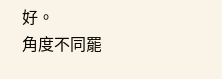好。
角度不同罷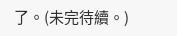了。(未完待續。)